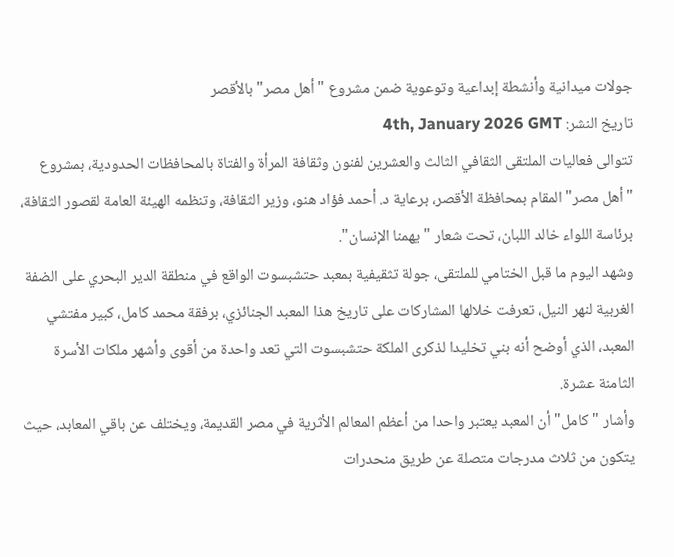جولات ميدانية وأنشطة إبداعية وتوعوية ضمن مشروع "أهل مصر" بالأقصر
تاريخ النشر: 4th, January 2026 GMT
تتوالى فعاليات الملتقى الثقافي الثالث والعشرين لفنون وثقافة المرأة والفتاة بالمحافظات الحدودية، بمشروع "أهل مصر" المقام بمحافظة الأقصر، برعاية د. أحمد فؤاد هنو، وزير الثقافة، وتنظمه الهيئة العامة لقصور الثقافة، برئاسة اللواء خالد اللبان، تحت شعار "يهمنا الإنسان".
وشهد اليوم ما قبل الختامي للملتقى، جولة تثقيفية بمعبد حتشبسوت الواقع في منطقة الدير البحري على الضفة الغربية لنهر النيل، تعرفت خلالها المشاركات على تاريخ هذا المعبد الجنائزي، برفقة محمد كامل، كبير مفتشي المعبد، الذي أوضح أنه بني تخليدا لذكرى الملكة حتشبسوت التي تعد واحدة من أقوى وأشهر ملكات الأسرة الثامنة عشرة.
وأشار "كامل" أن المعبد يعتبر واحدا من أعظم المعالم الأثرية في مصر القديمة، ويختلف عن باقي المعابد، حيث يتكون من ثلاث مدرجات متصلة عن طريق منحدرات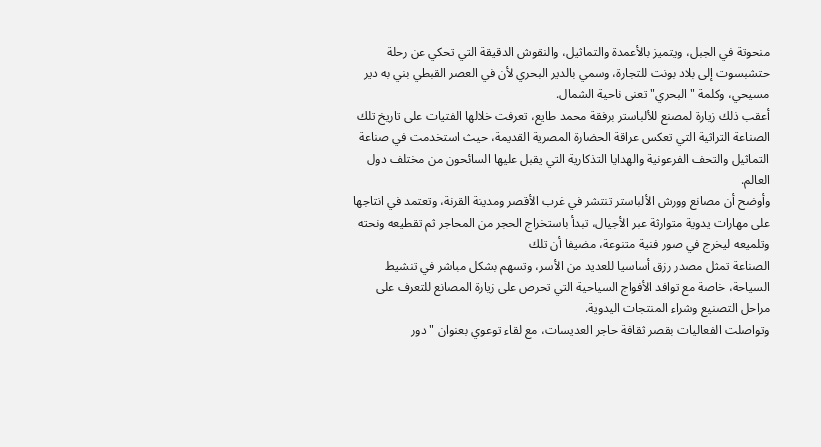منحوتة في الجبل، ويتميز بالأعمدة والتماثيل، والنقوش الدقيقة التي تحكي عن رحلة حتشبسوت إلى بلاد بونت للتجارة، وسمي بالدير البحري لأن في العصر القبطي بني به دير مسيحي، وكلمة "البحري" تعنى ناحية الشمال.
أعقب ذلك زيارة لمصنع للألباستر برفقة محمد طايع، تعرفت خلالها الفتيات على تاريخ تلك الصناعة التراثية التي تعكس عراقة الحضارة المصرية القديمة، حيث استخدمت في صناعة التماثيل والتحف الفرعونية والهدايا التذكارية التي يقبل عليها السائحون من مختلف دول العالم.
وأوضح أن مصانع وورش الألباستر تنتشر في غرب الأقصر ومدينة القرنة، وتعتمد في انتاجها على مهارات يدوية متوارثة عبر الأجيال، تبدأ باستخراج الحجر من المحاجر ثم تقطيعه ونحته وتلميعه ليخرج في صور فنية متنوعة، مضيفا أن تلك
الصناعة تمثل مصدر رزق أساسيا للعديد من الأسر، وتسهم بشكل مباشر في تنشيط السياحة، خاصة مع توافد الأفواج السياحية التي تحرص على زيارة المصانع للتعرف على مراحل التصنيع وشراء المنتجات اليدوية.
وتواصلت الفعاليات بقصر ثقافة حاجر العديسات، مع لقاء توعوي بعنوان "دور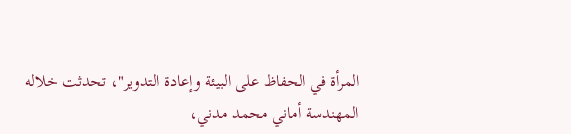المرأة في الحفاظ على البيئة وإعادة التدوير"، تحدثت خلاله المهندسة أماني محمد مدني،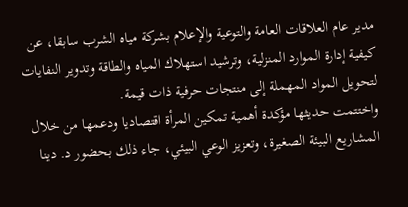مدير عام العلاقات العامة والتوعية والإعلام بشركة مياه الشرب سابقا، عن كيفية إدارة الموارد المنزلية، وترشيد استهلاك المياه والطاقة وتدوير النفايات لتحويل المواد المهملة إلى منتجات حرفية ذات قيمة.
واختتمت حديثها مؤكدة أهمية تمكين المرأة اقتصاديا ودعمها من خلال المشاريع البيئة الصغيرة، وتعزيز الوعي البيئي، جاء ذلك بحضور د. دينا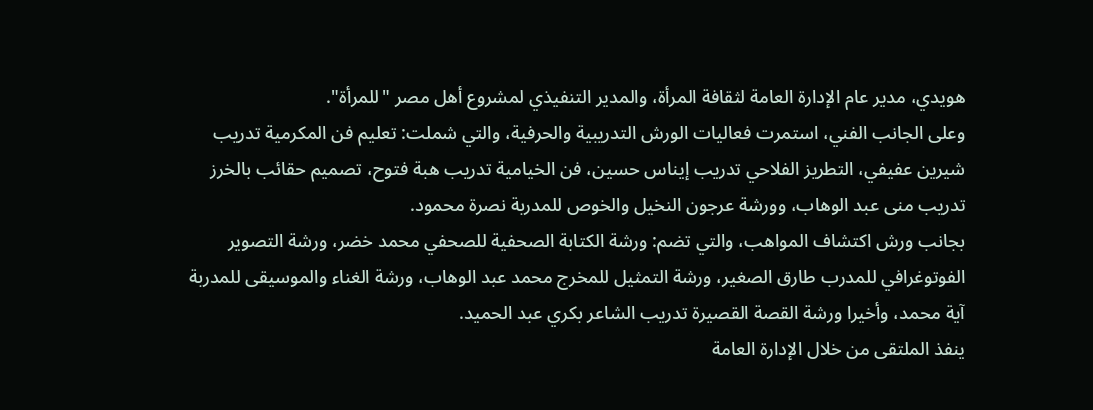هويدي، مدير عام الإدارة العامة لثقافة المرأة، والمدير التنفيذي لمشروع أهل مصر "للمرأة".
وعلى الجانب الفني، استمرت فعاليات الورش التدريبية والحرفية، والتي شملت: تعليم فن المكرمية تدريب شيرين عفيفي، التطريز الفلاحي تدريب إيناس حسين، فن الخيامية تدريب هبة فتوح، تصميم حقائب بالخرز تدريب منى عبد الوهاب، وورشة عرجون النخيل والخوص للمدربة نصرة محمود.
بجانب ورش اكتشاف المواهب، والتي تضم: ورشة الكتابة الصحفية للصحفي محمد خضر، ورشة التصوير الفوتوغرافي للمدرب طارق الصغير، ورشة التمثيل للمخرج محمد عبد الوهاب، ورشة الغناء والموسيقى للمدربة آية محمد، وأخيرا ورشة القصة القصيرة تدريب الشاعر بكري عبد الحميد.
ينفذ الملتقى من خلال الإدارة العامة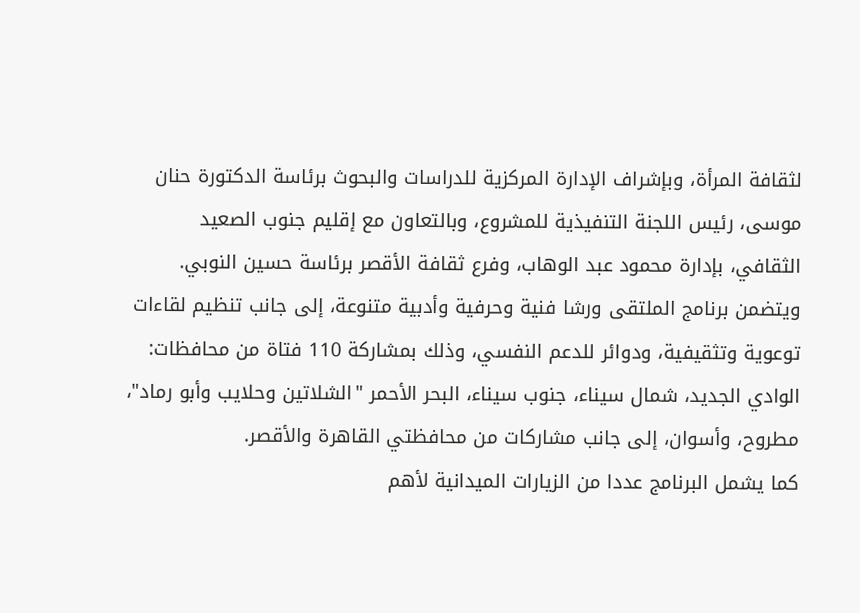لثقافة المرأة، وبإشراف الإدارة المركزية للدراسات والبحوث برئاسة الدكتورة حنان موسى، رئيس اللجنة التنفيذية للمشروع، وبالتعاون مع إقليم جنوب الصعيد الثقافي، بإدارة محمود عبد الوهاب، وفرع ثقافة الأقصر برئاسة حسين النوبي.
ويتضمن برنامج الملتقى ورشا فنية وحرفية وأدبية متنوعة، إلى جانب تنظيم لقاءات توعوية وتثقيفية، ودوائر للدعم النفسي، وذلك بمشاركة 110 فتاة من محافظات: الوادي الجديد، شمال سيناء، جنوب سيناء، البحر الأحمر "الشلاتين وحلايب وأبو رماد"، مطروح، وأسوان، إلى جانب مشاركات من محافظتي القاهرة والأقصر.
كما يشمل البرنامج عددا من الزيارات الميدانية لأهم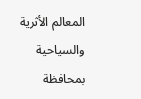المعالم الأثرية والسياحية بمحافظة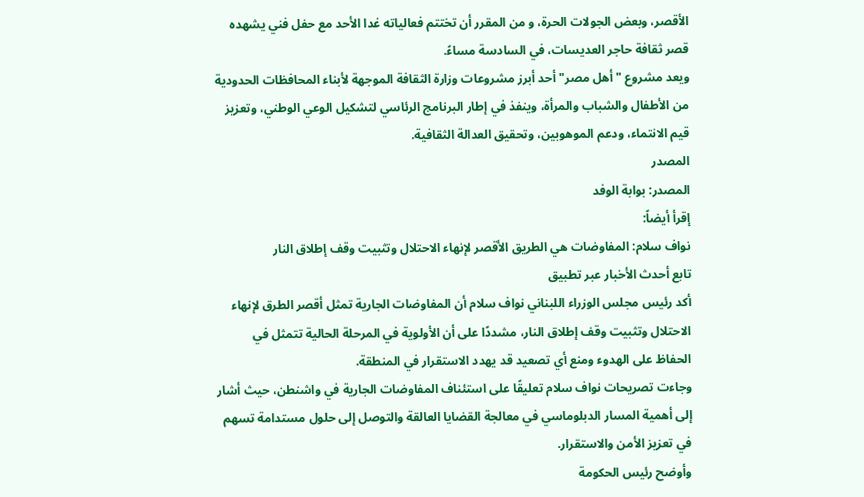الأقصر، وبعض الجولات الحرة، و من المقرر أن تختتم فعالياته غدا الأحد مع حفل فني يشهده قصر ثقافة حاجر العديسات، في السادسة مساءً.
ويعد مشروع "أهل مصر" أحد أبرز مشروعات وزارة الثقافة الموجهة لأبناء المحافظات الحدودية من الأطفال والشباب والمرأة، وينفذ في إطار البرنامج الرئاسي لتشكيل الوعي الوطني، وتعزيز قيم الانتماء، ودعم الموهوبين، وتحقيق العدالة الثقافية.
المصدر
المصدر: بوابة الوفد
إقرأ أيضاً:
نواف سلام: المفاوضات هي الطريق الأقصر لإنهاء الاحتلال وتثبيت وقف إطلاق النار
تابع أحدث الأخبار عبر تطبيق
أكد رئيس مجلس الوزراء اللبناني نواف سلام أن المفاوضات الجارية تمثل أقصر الطرق لإنهاء الاحتلال وتثبيت وقف إطلاق النار، مشددًا على أن الأولوية في المرحلة الحالية تتمثل في الحفاظ على الهدوء ومنع أي تصعيد قد يهدد الاستقرار في المنطقة.
وجاءت تصريحات نواف سلام تعليقًا على استئناف المفاوضات الجارية في واشنطن، حيث أشار إلى أهمية المسار الدبلوماسي في معالجة القضايا العالقة والتوصل إلى حلول مستدامة تسهم في تعزيز الأمن والاستقرار.
وأوضح رئيس الحكومة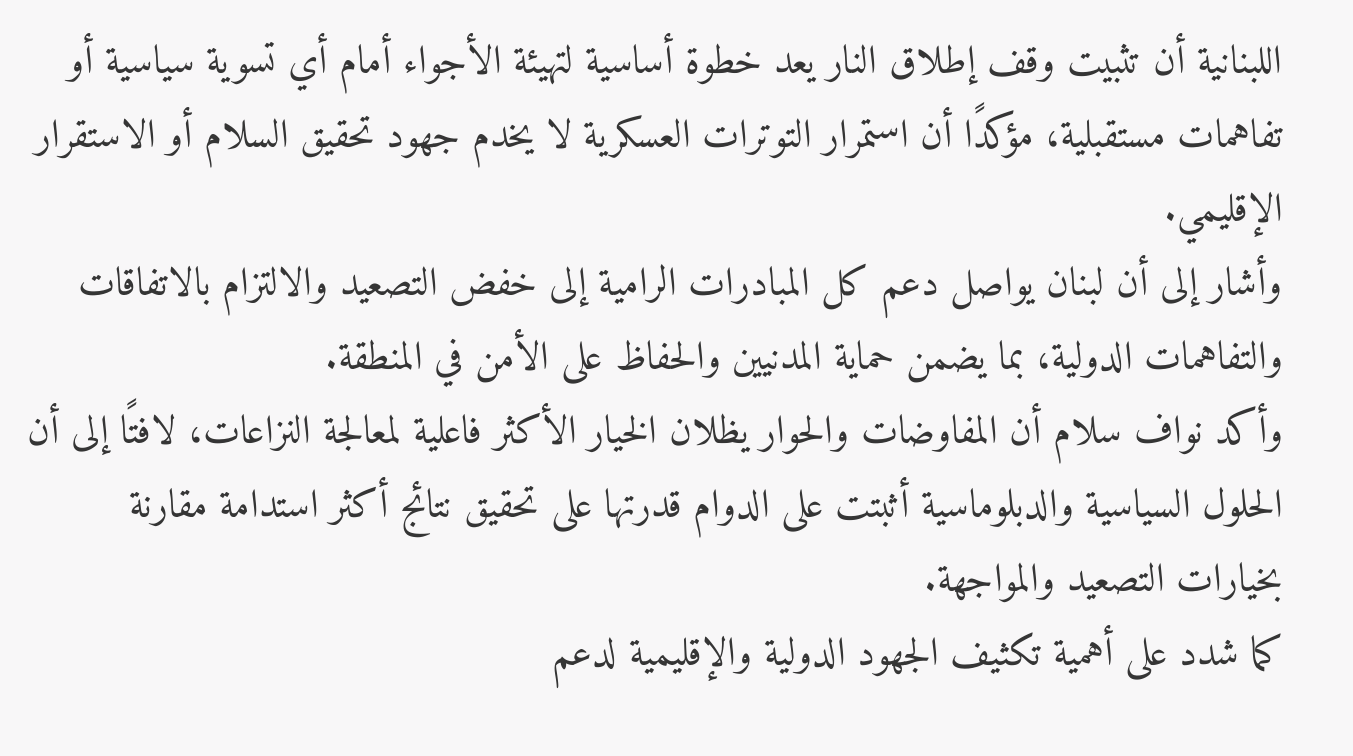اللبنانية أن تثبيت وقف إطلاق النار يعد خطوة أساسية لتهيئة الأجواء أمام أي تسوية سياسية أو تفاهمات مستقبلية، مؤكدًا أن استمرار التوترات العسكرية لا يخدم جهود تحقيق السلام أو الاستقرار الإقليمي.
وأشار إلى أن لبنان يواصل دعم كل المبادرات الرامية إلى خفض التصعيد والالتزام بالاتفاقات والتفاهمات الدولية، بما يضمن حماية المدنيين والحفاظ على الأمن في المنطقة.
وأكد نواف سلام أن المفاوضات والحوار يظلان الخيار الأكثر فاعلية لمعالجة النزاعات، لافتًا إلى أن الحلول السياسية والدبلوماسية أثبتت على الدوام قدرتها على تحقيق نتائج أكثر استدامة مقارنة بخيارات التصعيد والمواجهة.
كما شدد على أهمية تكثيف الجهود الدولية والإقليمية لدعم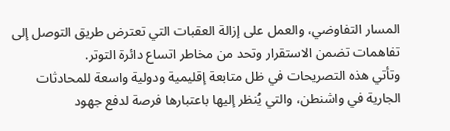المسار التفاوضي، والعمل على إزالة العقبات التي تعترض طريق التوصل إلى تفاهمات تضمن الاستقرار وتحد من مخاطر اتساع دائرة التوتر.
وتأتي هذه التصريحات في ظل متابعة إقليمية ودولية واسعة للمحادثات الجارية في واشنطن، والتي يُنظر إليها باعتبارها فرصة لدفع جهود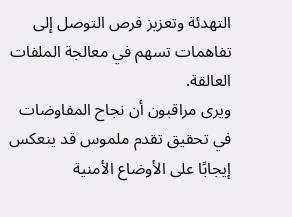التهدئة وتعزيز فرص التوصل إلى تفاهمات تسهم في معالجة الملفات العالقة.
ويرى مراقبون أن نجاح المفاوضات في تحقيق تقدم ملموس قد ينعكس إيجابًا على الأوضاع الأمنية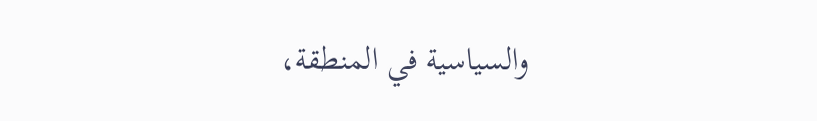والسياسية في المنطقة،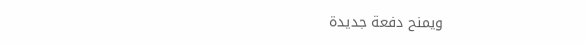ويمنح دفعة جديدة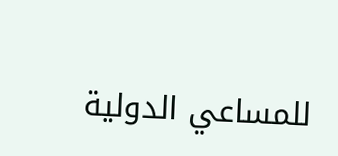للمساعي الدولية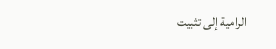الرامية إلى تثبيت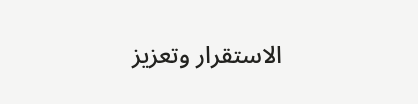الاستقرار وتعزيز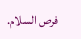فرص السلام.